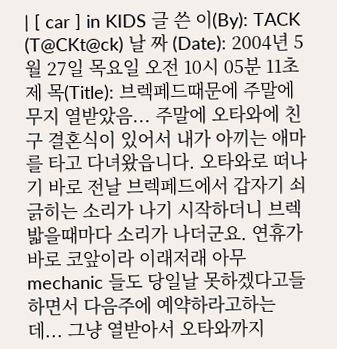| [ car ] in KIDS 글 쓴 이(By): TACK (T@CKt@ck) 날 짜 (Date): 2004년 5월 27일 목요일 오전 10시 05분 11초 제 목(Title): 브렉페드때문에 주말에 무지 열받았음... 주말에 오타와에 친구 결혼식이 있어서 내가 아끼는 애마를 타고 다녀왔읍니다. 오타와로 떠나기 바로 전날 브렉페드에서 갑자기 쇠긁히는 소리가 나기 시작하더니 브렉 밟을때마다 소리가 나더군요. 연휴가 바로 코앞이라 이래저래 아무 mechanic 들도 당일날 못하겠다고들 하면서 다음주에 예약하라고하는데... 그냥 열받아서 오타와까지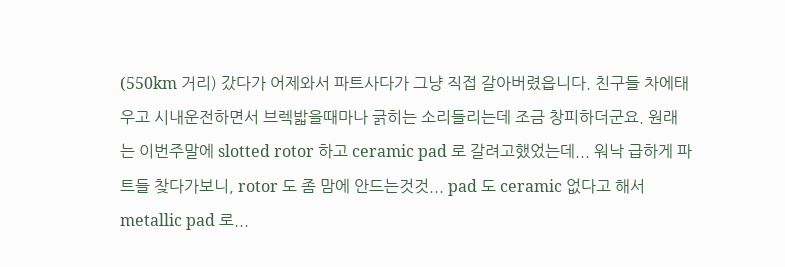(550km 거리) 갔다가 어제와서 파트사다가 그냥 직접 갈아버렸읍니다. 친구들 차에태우고 시내운전하면서 브렉밟을때마나 긁히는 소리들리는데 조금 창피하더군요. 원래는 이번주말에 slotted rotor 하고 ceramic pad 로 갈려고했었는데... 워낙 급하게 파트들 찾다가보니, rotor 도 좀 맘에 안드는것것... pad 도 ceramic 없다고 해서 metallic pad 로...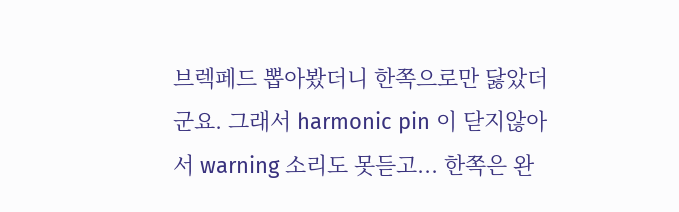브렉페드 뽑아봤더니 한쪽으로만 닳았더군요. 그래서 harmonic pin 이 닫지않아서 warning 소리도 못듣고... 한쪽은 완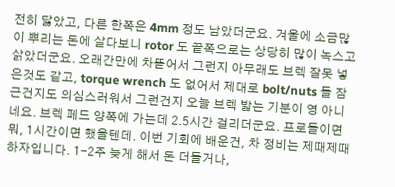전히 닳았고, 다른 한쪽은 4mm 정도 남았더군요. 겨울에 소금많이 뿌리는 돈에 살다보니 rotor 도 끝쪽으로는 상당히 많이 녹스고 삵았더군요. 오래간만에 차뜯어서 그런지 아무래도 브렉 잘못 넣은것도 같고, torque wrench 도 없어서 제대로 bolt/nuts 들 잠근건지도 의심스러워서 그런건지 오늘 브렉 밟는 기분이 영 아니네요. 브렉 페드 양쪽에 가는데 2.5시간 걸리더군요. 프로들이면 뭐, 1시간이면 했을텐데. 이번 기회에 배운건, 차 정비는 제때제때하자입니다. 1-2주 늦게 해서 돈 더들거나,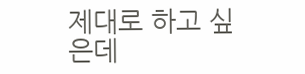제대로 하고 싶은데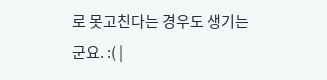로 못고친다는 경우도 생기는군요. :( |